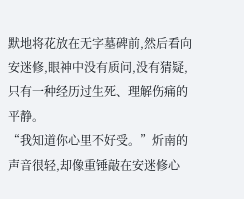默地将花放在无字墓碑前,然后看向安迷修,眼神中没有质问,没有猜疑,只有一种经历过生死、理解伤痛的平静。
“我知道你心里不好受。”炘南的声音很轻,却像重锤敲在安迷修心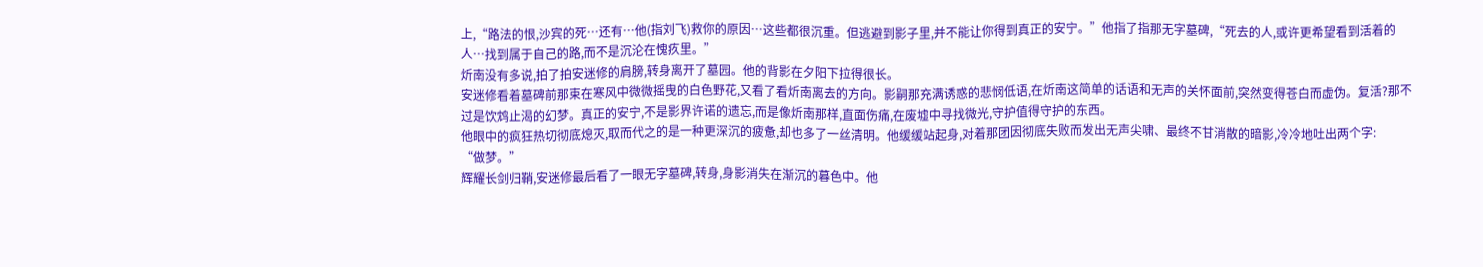上,“路法的恨,沙宾的死…还有…他(指刘飞)救你的原因…这些都很沉重。但逃避到影子里,并不能让你得到真正的安宁。”他指了指那无字墓碑,“死去的人,或许更希望看到活着的人…找到属于自己的路,而不是沉沦在愧疚里。”
炘南没有多说,拍了拍安迷修的肩膀,转身离开了墓园。他的背影在夕阳下拉得很长。
安迷修看着墓碑前那束在寒风中微微摇曳的白色野花,又看了看炘南离去的方向。影嗣那充满诱惑的悲悯低语,在炘南这简单的话语和无声的关怀面前,突然变得苍白而虚伪。复活?那不过是饮鸩止渴的幻梦。真正的安宁,不是影界许诺的遗忘,而是像炘南那样,直面伤痛,在废墟中寻找微光,守护值得守护的东西。
他眼中的疯狂热切彻底熄灭,取而代之的是一种更深沉的疲惫,却也多了一丝清明。他缓缓站起身,对着那团因彻底失败而发出无声尖啸、最终不甘消散的暗影,冷冷地吐出两个字:
“做梦。”
辉耀长剑归鞘,安迷修最后看了一眼无字墓碑,转身,身影消失在渐沉的暮色中。他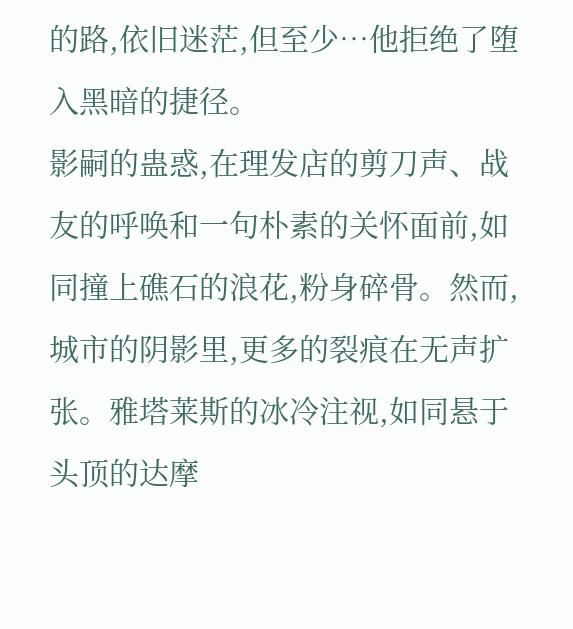的路,依旧迷茫,但至少…他拒绝了堕入黑暗的捷径。
影嗣的蛊惑,在理发店的剪刀声、战友的呼唤和一句朴素的关怀面前,如同撞上礁石的浪花,粉身碎骨。然而,城市的阴影里,更多的裂痕在无声扩张。雅塔莱斯的冰冷注视,如同悬于头顶的达摩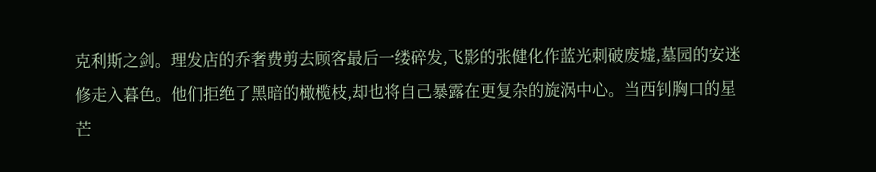克利斯之剑。理发店的乔奢费剪去顾客最后一缕碎发,飞影的张健化作蓝光刺破废墟,墓园的安迷修走入暮色。他们拒绝了黑暗的橄榄枝,却也将自己暴露在更复杂的旋涡中心。当西钊胸口的星芒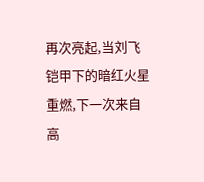再次亮起,当刘飞铠甲下的暗红火星重燃,下一次来自高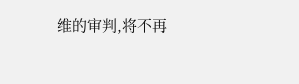维的审判,将不再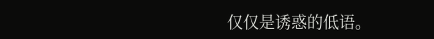仅仅是诱惑的低语。